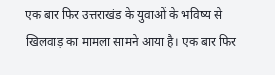एक बार फिर उत्तराखंड के युवाओं के भविष्य से खिलवाड़ का मामला सामने आया है। एक बार फिर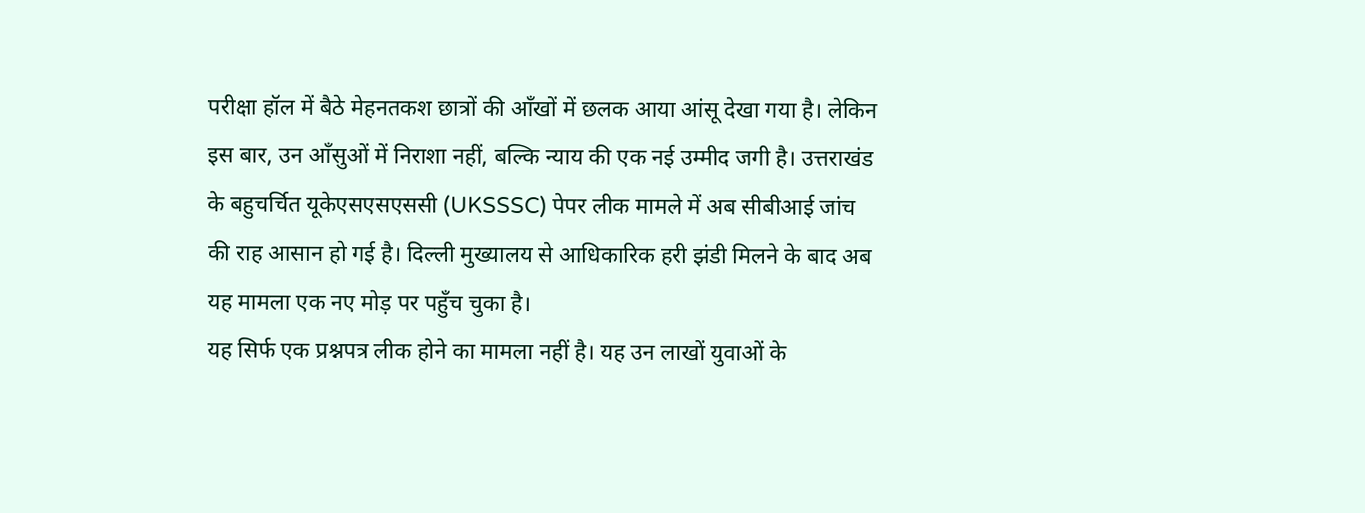परीक्षा हॉल में बैठे मेहनतकश छात्रों की आँखों में छलक आया आंसू देखा गया है। लेकिन इस बार, उन आँसुओं में निराशा नहीं, बल्कि न्याय की एक नई उम्मीद जगी है। उत्तराखंड के बहुचर्चित यूकेएसएसएससी (UKSSSC) पेपर लीक मामले में अब सीबीआई जांच की राह आसान हो गई है। दिल्ली मुख्यालय से आधिकारिक हरी झंडी मिलने के बाद अब यह मामला एक नए मोड़ पर पहुँच चुका है।
यह सिर्फ एक प्रश्नपत्र लीक होने का मामला नहीं है। यह उन लाखों युवाओं के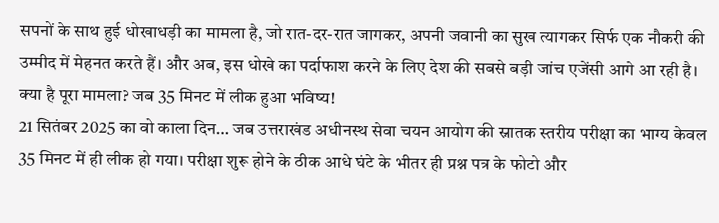सपनों के साथ हुई धोखाधड़ी का मामला है, जो रात-दर-रात जागकर, अपनी जवानी का सुख त्यागकर सिर्फ एक नौकरी की उम्मीद में मेहनत करते हैं। और अब, इस धोखे का पर्दाफाश करने के लिए देश की सबसे बड़ी जांच एजेंसी आगे आ रही है।
क्या है पूरा मामला? जब 35 मिनट में लीक हुआ भविष्य!
21 सितंबर 2025 का वो काला दिन… जब उत्तराखंड अधीनस्थ सेवा चयन आयोग की स्नातक स्तरीय परीक्षा का भाग्य केवल 35 मिनट में ही लीक हो गया। परीक्षा शुरू होने के ठीक आधे घंटे के भीतर ही प्रश्न पत्र के फोटो और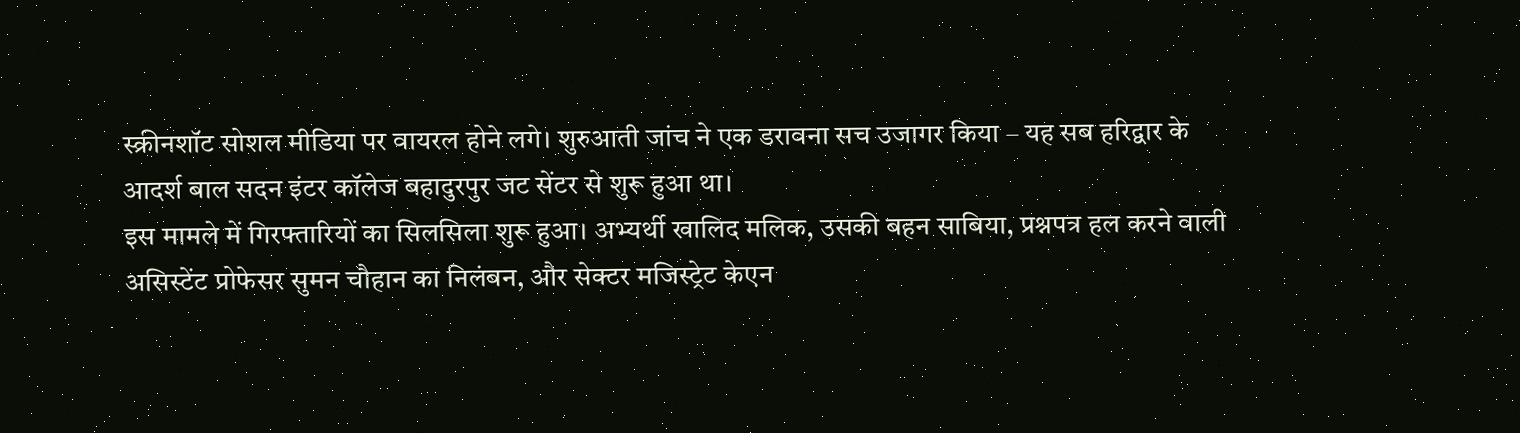स्क्रीनशॉट सोशल मीडिया पर वायरल होने लगे। शुरुआती जांच ने एक डरावना सच उजागर किया – यह सब हरिद्वार के आदर्श बाल सदन इंटर कॉलेज बहादुरपुर जट सेंटर से शुरू हुआ था।
इस मामले में गिरफ्तारियों का सिलसिला शुरू हुआ। अभ्यर्थी खालिद मलिक, उसकी बहन साबिया, प्रश्नपत्र हल करने वाली असिस्टेंट प्रोफेसर सुमन चौहान का निलंबन, और सेक्टर मजिस्ट्रेट केएन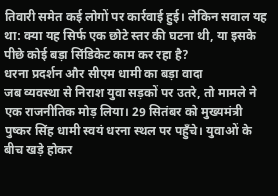तिवारी समेत कई लोगों पर कार्रवाई हुई। लेकिन सवाल यह था: क्या यह सिर्फ एक छोटे स्तर की घटना थी, या इसके पीछे कोई बड़ा सिंडिकेट काम कर रहा है?
धरना प्रदर्शन और सीएम धामी का बड़ा वादा
जब व्यवस्था से निराश युवा सड़कों पर उतरे, तो मामले ने एक राजनीतिक मोड़ लिया। 29 सितंबर को मुख्यमंत्री पुष्कर सिंह धामी स्वयं धरना स्थल पर पहुँचे। युवाओं के बीच खड़े होकर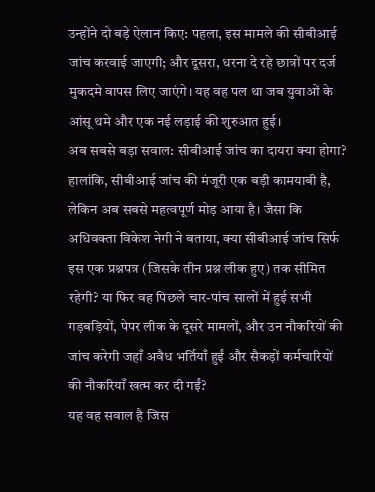उन्होंने दो बड़े ऐलान किए: पहला, इस मामले की सीबीआई जांच करवाई जाएगी; और दूसरा, धरना दे रहे छात्रों पर दर्ज मुकदमे वापस लिए जाएंगे। यह वह पल था जब युवाओं के आंसू थमे और एक नई लड़ाई की शुरुआत हुई।
अब सबसे बड़ा सवाल: सीबीआई जांच का दायरा क्या होगा?
हालांकि, सीबीआई जांच की मंजूरी एक बड़ी कामयाबी है, लेकिन अब सबसे महत्वपूर्ण मोड़ आया है। जैसा कि अधिवक्ता विकेश नेगी ने बताया, क्या सीबीआई जांच सिर्फ इस एक प्रश्नपत्र (जिसके तीन प्रश्न लीक हुए) तक सीमित रहेगी? या फिर वह पिछले चार-पांच सालों में हुई सभी गड़बड़ियों, पेपर लीक के दूसरे मामलों, और उन नौकरियों की जांच करेगी जहाँ अवैध भर्तियाँ हुईं और सैकड़ों कर्मचारियों की नौकरियाँ खत्म कर दी गईं?
यह वह सवाल है जिस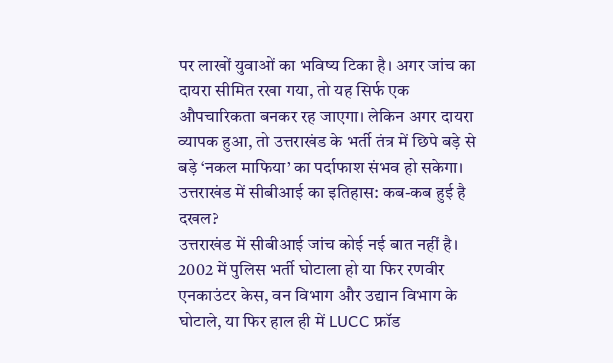पर लाखों युवाओं का भविष्य टिका है। अगर जांच का दायरा सीमित रखा गया, तो यह सिर्फ एक औपचारिकता बनकर रह जाएगा। लेकिन अगर दायरा व्यापक हुआ, तो उत्तराखंड के भर्ती तंत्र में छिपे बड़े से बड़े ‘नकल माफिया’ का पर्दाफाश संभव हो सकेगा।
उत्तराखंड में सीबीआई का इतिहास: कब-कब हुई है दखल?
उत्तराखंड में सीबीआई जांच कोई नई बात नहीं है। 2002 में पुलिस भर्ती घोटाला हो या फिर रणवीर एनकाउंटर केस, वन विभाग और उद्यान विभाग के घोटाले, या फिर हाल ही में LUCC फ्रॉड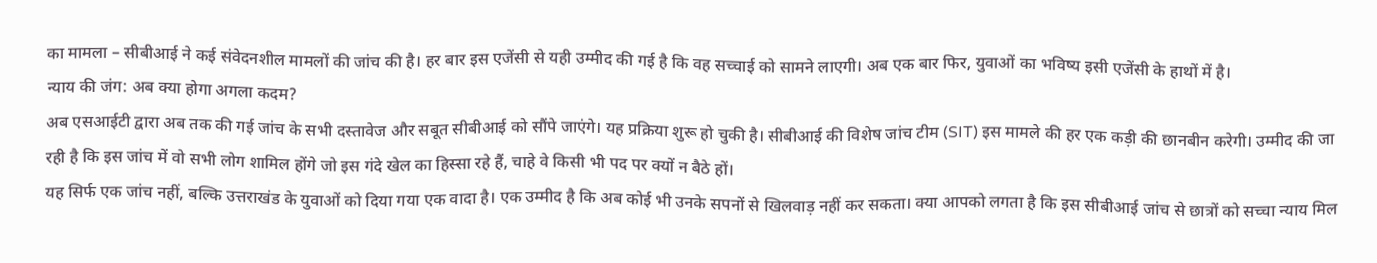का मामला – सीबीआई ने कई संवेदनशील मामलों की जांच की है। हर बार इस एजेंसी से यही उम्मीद की गई है कि वह सच्चाई को सामने लाएगी। अब एक बार फिर, युवाओं का भविष्य इसी एजेंसी के हाथों में है।
न्याय की जंग: अब क्या होगा अगला कदम?
अब एसआईटी द्वारा अब तक की गई जांच के सभी दस्तावेज और सबूत सीबीआई को सौंपे जाएंगे। यह प्रक्रिया शुरू हो चुकी है। सीबीआई की विशेष जांच टीम (SIT) इस मामले की हर एक कड़ी की छानबीन करेगी। उम्मीद की जा रही है कि इस जांच में वो सभी लोग शामिल होंगे जो इस गंदे खेल का हिस्सा रहे हैं, चाहे वे किसी भी पद पर क्यों न बैठे हों।
यह सिर्फ एक जांच नहीं, बल्कि उत्तराखंड के युवाओं को दिया गया एक वादा है। एक उम्मीद है कि अब कोई भी उनके सपनों से खिलवाड़ नहीं कर सकता। क्या आपको लगता है कि इस सीबीआई जांच से छात्रों को सच्चा न्याय मिल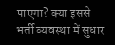पाएगा? क्या इससे भर्ती व्यवस्था में सुधार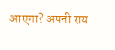आएगा? अपनी राय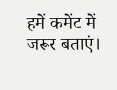हमें कमेंट में जरूर बताएं।